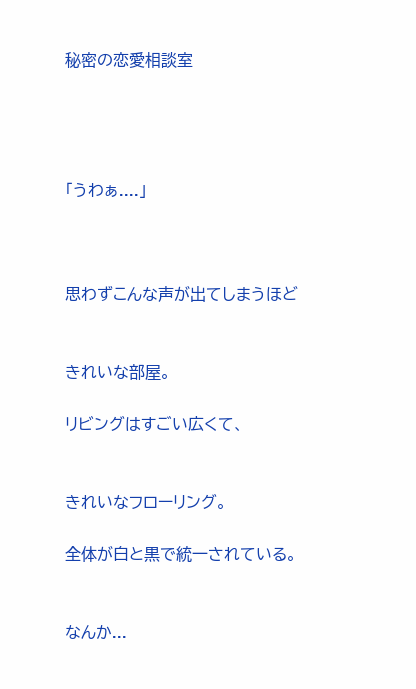秘密の恋愛相談室




「うわぁ....」



思わずこんな声が出てしまうほど


きれいな部屋。

リビングはすごい広くて、


きれいなフローリング。

全体が白と黒で統一されている。


なんか...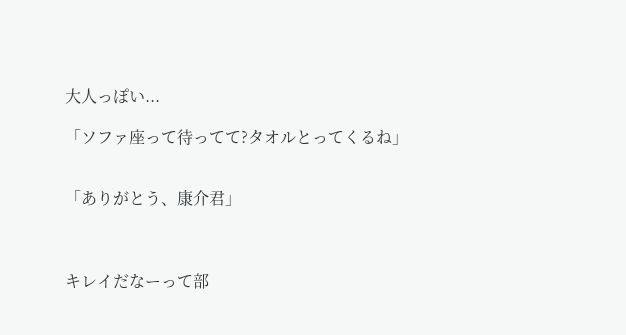大人っぽい...

「ソファ座って待ってて?タオルとってくるね」


「ありがとう、康介君」



キレイだなーって部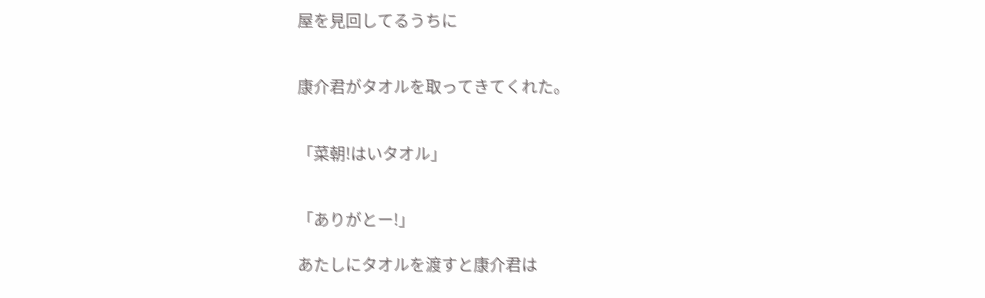屋を見回してるうちに


康介君がタオルを取ってきてくれた。


「菜朝!はいタオル」


「ありがとー!」

あたしにタオルを渡すと康介君は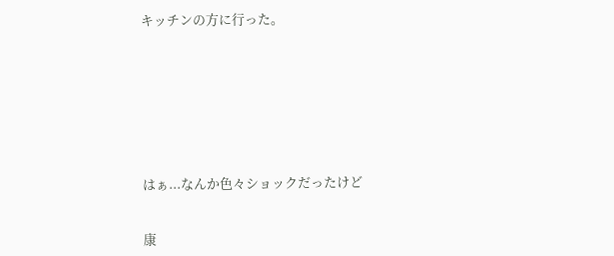キッチンの方に行った。








はぁ...なんか色々ショックだったけど


康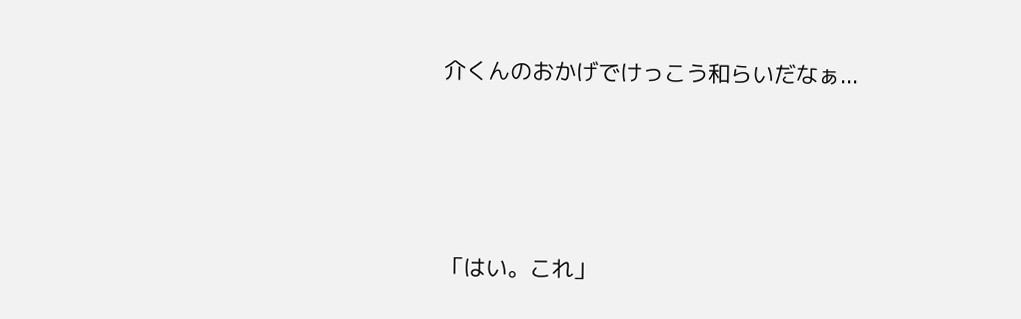介くんのおかげでけっこう和らいだなぁ...




「はい。これ」